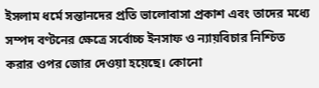ইসলাম ধর্মে সন্তানদের প্রতি ভালোবাসা প্রকাশ এবং তাদের মধ্যে সম্পদ বণ্টনের ক্ষেত্রে সর্বোচ্চ ইনসাফ ও ন্যায়বিচার নিশ্চিত করার ওপর জোর দেওয়া হয়েছে। কোনো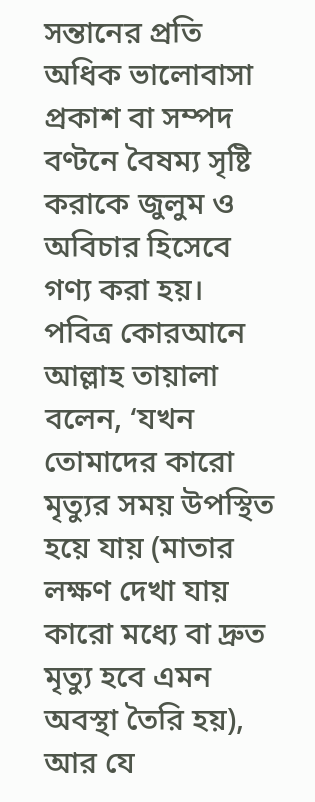সন্তানের প্রতি অধিক ভালোবাসা প্রকাশ বা সম্পদ বণ্টনে বৈষম্য সৃষ্টি করাকে জুলুম ও অবিচার হিসেবে গণ্য করা হয়।
পবিত্র কোরআনে আল্লাহ তায়ালা বলেন, ‘যখন তোমাদের কারো মৃত্যুর সময় উপস্থিত হয়ে যায় (মাতার লক্ষণ দেখা যায় কারো মধ্যে বা দ্রুত মৃত্যু হবে এমন অবস্থা তৈরি হয়), আর যে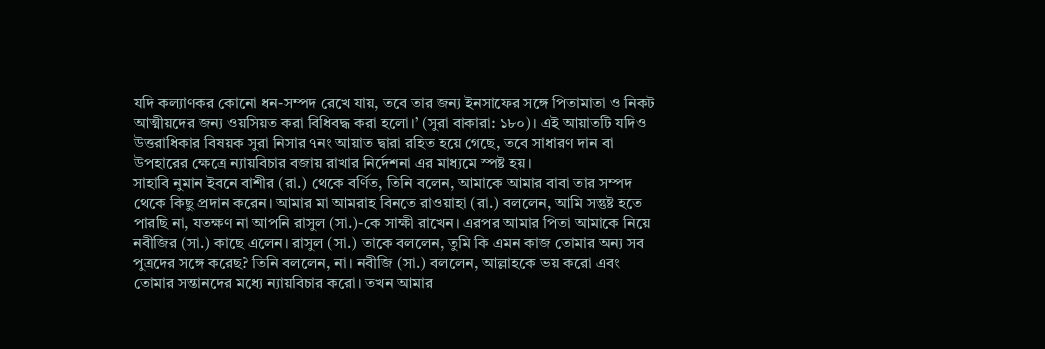যদি কল্যাণকর কোনো ধন-সম্পদ রেখে যায়, তবে তার জন্য ইনসাফের সঙ্গে পিতামাতা ও নিকট আত্মীয়দের জন্য ওয়সিয়ত করা বিধিবদ্ধ করা হলো।’ (সুরা বাকারা: ১৮০)। এই আয়াতটি যদিও উত্তরাধিকার বিষয়ক সুরা নিসার ৭নং আয়াত দ্বারা রহিত হয়ে গেছে, তবে সাধারণ দান বা উপহারের ক্ষেত্রে ন্যায়বিচার বজায় রাখার নির্দেশনা এর মাধ্যমে স্পষ্ট হয়।
সাহাবি নুমান ইবনে বাশীর (রা.) থেকে বর্ণিত, তিনি বলেন, আমাকে আমার বাবা তার সম্পদ থেকে কিছু প্রদান করেন। আমার মা আমরাহ বিনতে রাওয়াহা (রা.) বললেন, আমি সন্তুষ্ট হতে পারছি না, যতক্ষণ না আপনি রাসুল (সা.)-কে সাক্ষী রাখেন। এরপর আমার পিতা আমাকে নিয়ে নবীজির (সা.) কাছে এলেন। রাসুল (সা.) তাকে বললেন, তুমি কি এমন কাজ তোমার অন্য সব পুত্রদের সঙ্গে করেছ? তিনি বললেন, না। নবীজি (সা.) বললেন, আল্লাহকে ভয় করো এবং তোমার সন্তানদের মধ্যে ন্যায়বিচার করো। তখন আমার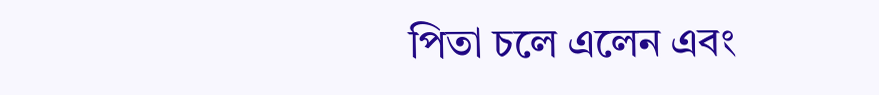পিতা চলে এলেন এবং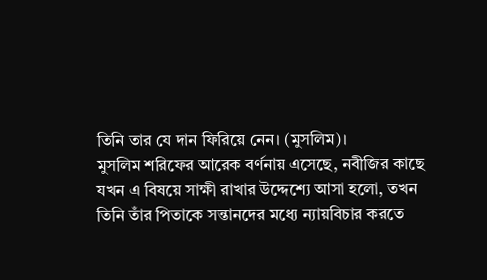তিনি তার যে দান ফিরিয়ে নেন। (মুসলিম)।
মুসলিম শরিফের আরেক বর্ণনায় এসেছে, নবীজির কাছে যখন এ বিষয়ে সাক্ষী রাখার উদ্দেশ্যে আসা হলো, তখন তিনি তাঁর পিতাকে সন্তানদের মধ্যে ন্যায়বিচার করতে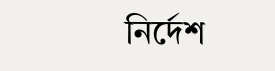নির্দেশ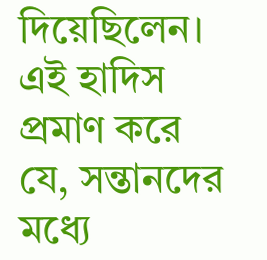দিয়েছিলেন। এই হাদিস প্রমাণ করে যে, সন্তানদের মধ্যে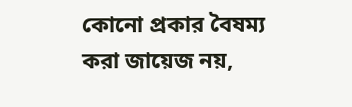কোনো প্রকার বৈষম্য করা জায়েজ নয়,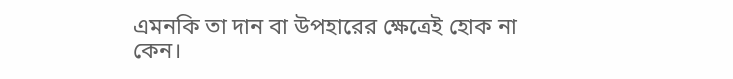এমনকি তা দান বা উপহারের ক্ষেত্রেই হোক না কেন।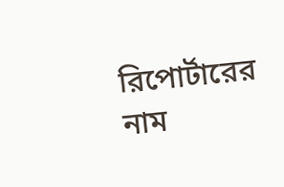রিপোর্টারের নাম